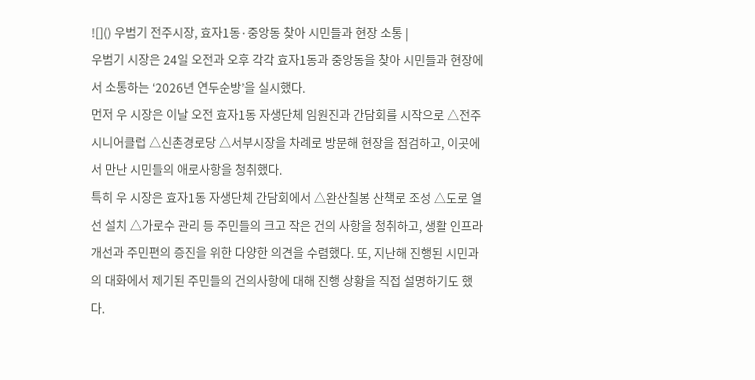![]() 우범기 전주시장, 효자1동·중앙동 찾아 시민들과 현장 소통 |
우범기 시장은 24일 오전과 오후 각각 효자1동과 중앙동을 찾아 시민들과 현장에서 소통하는 ‘2026년 연두순방’을 실시했다.
먼저 우 시장은 이날 오전 효자1동 자생단체 임원진과 간담회를 시작으로 △전주시니어클럽 △신촌경로당 △서부시장을 차례로 방문해 현장을 점검하고, 이곳에서 만난 시민들의 애로사항을 청취했다.
특히 우 시장은 효자1동 자생단체 간담회에서 △완산칠봉 산책로 조성 △도로 열선 설치 △가로수 관리 등 주민들의 크고 작은 건의 사항을 청취하고, 생활 인프라 개선과 주민편의 증진을 위한 다양한 의견을 수렴했다. 또, 지난해 진행된 시민과의 대화에서 제기된 주민들의 건의사항에 대해 진행 상황을 직접 설명하기도 했다.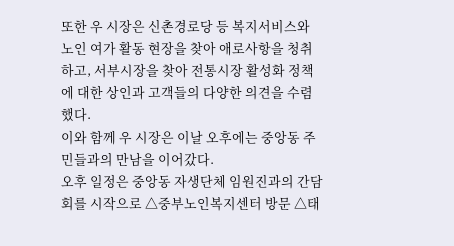또한 우 시장은 신촌경로당 등 복지서비스와 노인 여가 활동 현장을 찾아 애로사항을 청취하고, 서부시장을 찾아 전통시장 활성화 정책에 대한 상인과 고객들의 다양한 의견을 수렴했다.
이와 함께 우 시장은 이날 오후에는 중앙동 주민들과의 만남을 이어갔다.
오후 일정은 중앙동 자생단체 임원진과의 간담회를 시작으로 △중부노인복지센터 방문 △태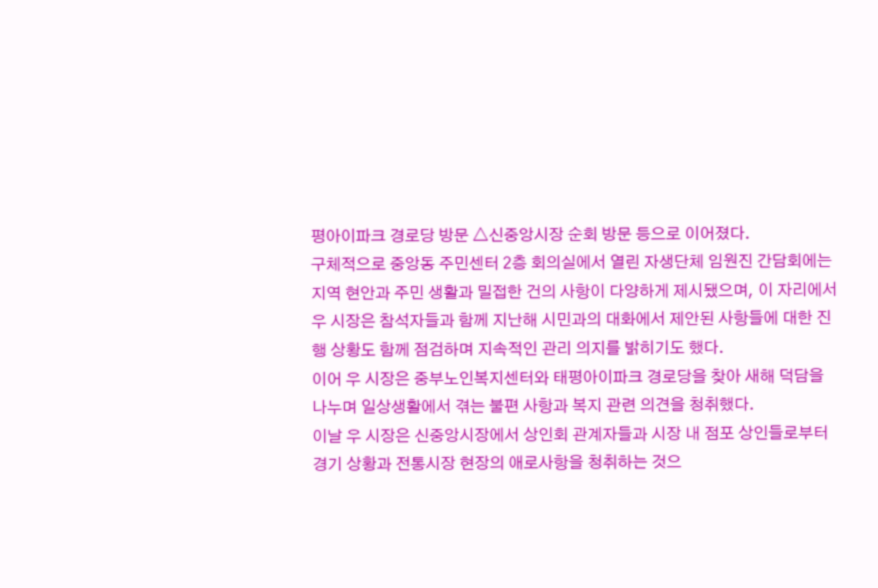평아이파크 경로당 방문 △신중앙시장 순회 방문 등으로 이어졌다.
구체적으로 중앙동 주민센터 2층 회의실에서 열린 자생단체 임원진 간담회에는 지역 현안과 주민 생활과 밀접한 건의 사항이 다양하게 제시됐으며, 이 자리에서 우 시장은 참석자들과 함께 지난해 시민과의 대화에서 제안된 사항들에 대한 진행 상황도 함께 점검하며 지속적인 관리 의지를 밝히기도 했다.
이어 우 시장은 중부노인복지센터와 태평아이파크 경로당을 찾아 새해 덕담을 나누며 일상생활에서 겪는 불편 사항과 복지 관련 의견을 청취했다.
이날 우 시장은 신중앙시장에서 상인회 관계자들과 시장 내 점포 상인들로부터 경기 상황과 전통시장 현장의 애로사항을 청취하는 것으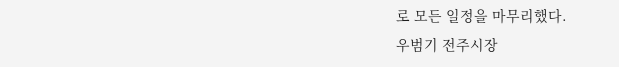로 모든 일정을 마무리했다.
우범기 전주시장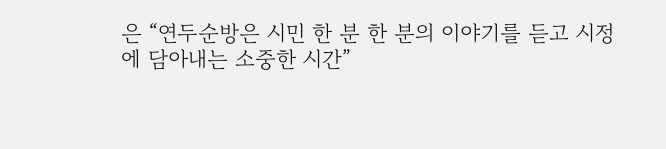은 “연두순방은 시민 한 분 한 분의 이야기를 듣고 시정에 담아내는 소중한 시간”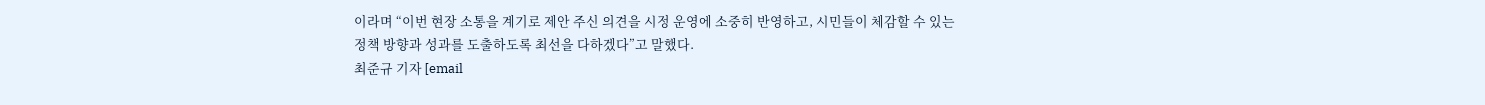이라며 “이번 현장 소통을 계기로 제안 주신 의견을 시정 운영에 소중히 반영하고, 시민들이 체감할 수 있는 정책 방향과 성과를 도출하도록 최선을 다하겠다”고 말했다.
최준규 기자 [email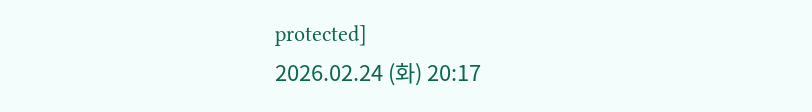protected]
2026.02.24 (화) 20:17